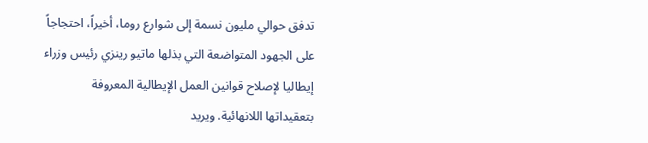تدفق حوالي مليون نسمة إلى شوارع روما، أخيراً، احتجاجاً على الجهود المتواضعة التي بذلها ماتيو رينزي رئيس وزراء إيطاليا لإصلاح قوانين العمل الإيطالية المعروفة بتعقيداتها اللانهائية. ويريد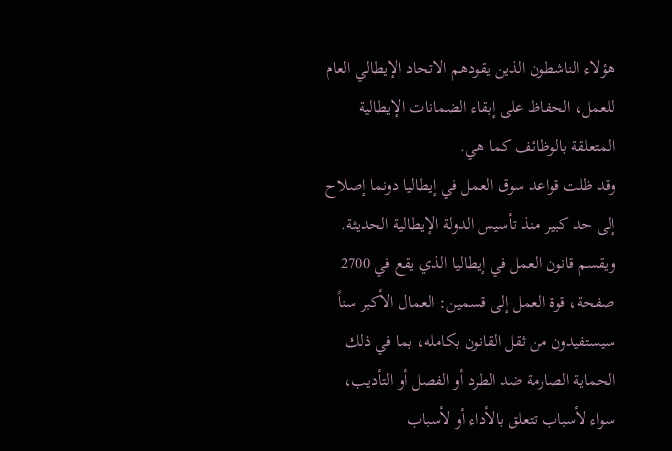هؤلاء الناشطون الذين يقودهم الاتحاد الإيطالي العام للعمل، الحفاظ على إبقاء الضمانات الإيطالية المتعلقة بالوظائف كما هي.
وقد ظلت قواعد سوق العمل في إيطاليا دونما إصلاح إلى حد كبير منذ تأسيس الدولة الإيطالية الحديثة. ويقسم قانون العمل في إيطاليا الذي يقع في 2700 صفحة، قوة العمل إلى قسمين: العمال الأكبر سناً سيستفيدون من ثقل القانون بكامله، بما في ذلك الحماية الصارمة ضد الطرد أو الفصل أو التأديب، سواء لأسباب تتعلق بالأداء أو لأسباب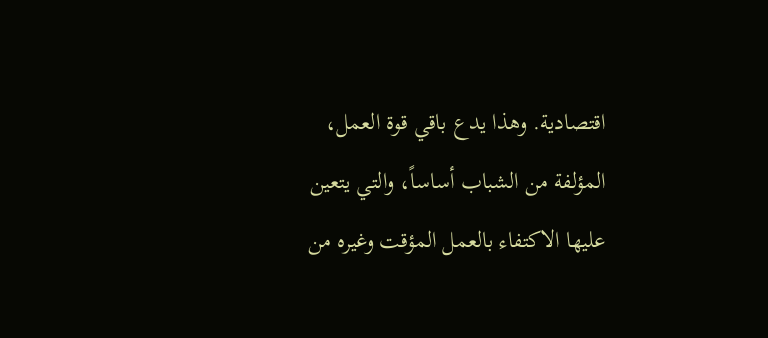اقتصادية. وهذا يدع باقي قوة العمل، المؤلفة من الشباب أساساً، والتي يتعين عليها الاكتفاء بالعمل المؤقت وغيره من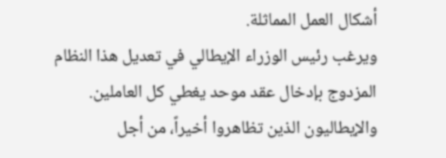أشكال العمل المماثلة.
ويرغب رئيس الوزراء الإيطالي في تعديل هذا النظام المزدوج بإدخال عقد موحد يغطي كل العاملين.
والإيطاليون الذين تظاهروا أخيراً، من أجل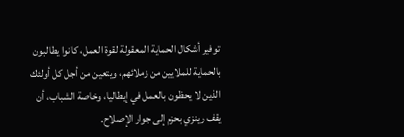توفير أشكال الحماية المعقولة لقوة العمل، كانوا يطالبون بالحماية للملايين من زملائهم، ويتعين من أجل كل أولئك الذين لا يحظون بالعمل في إيطاليا، وخاصة الشباب، أن يقف رينزي بحزم إلى جوار الإصلاح.